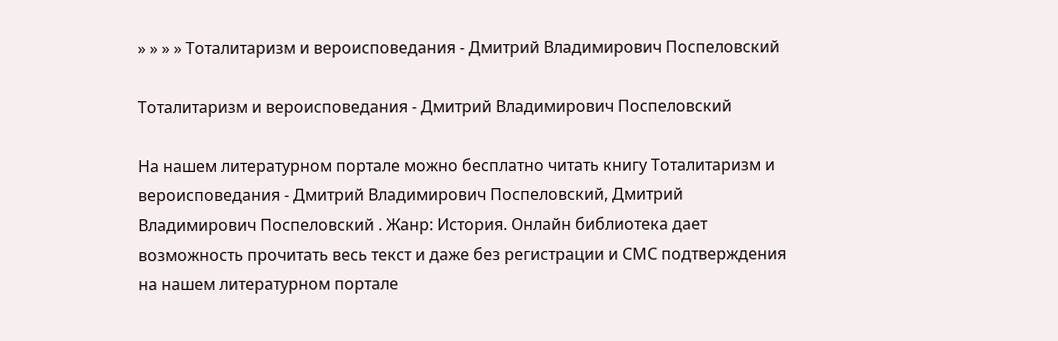» » » » Тоталитаризм и вероисповедания - Дмитрий Владимирович Поспеловский

Тоталитаризм и вероисповедания - Дмитрий Владимирович Поспеловский

На нашем литературном портале можно бесплатно читать книгу Тоталитаризм и вероисповедания - Дмитрий Владимирович Поспеловский, Дмитрий Владимирович Поспеловский . Жанр: История. Онлайн библиотека дает возможность прочитать весь текст и даже без регистрации и СМС подтверждения на нашем литературном портале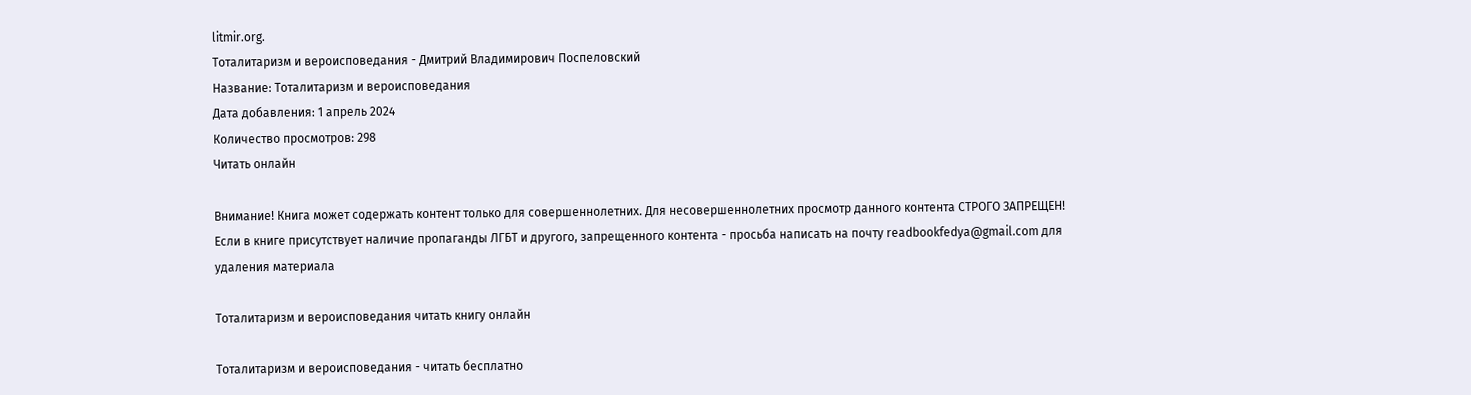litmir.org.
Тоталитаризм и вероисповедания - Дмитрий Владимирович Поспеловский
Название: Тоталитаризм и вероисповедания
Дата добавления: 1 апрель 2024
Количество просмотров: 298
Читать онлайн

Внимание! Книга может содержать контент только для совершеннолетних. Для несовершеннолетних просмотр данного контента СТРОГО ЗАПРЕЩЕН! Если в книге присутствует наличие пропаганды ЛГБТ и другого, запрещенного контента - просьба написать на почту readbookfedya@gmail.com для удаления материала

Тоталитаризм и вероисповедания читать книгу онлайн

Тоталитаризм и вероисповедания - читать бесплатно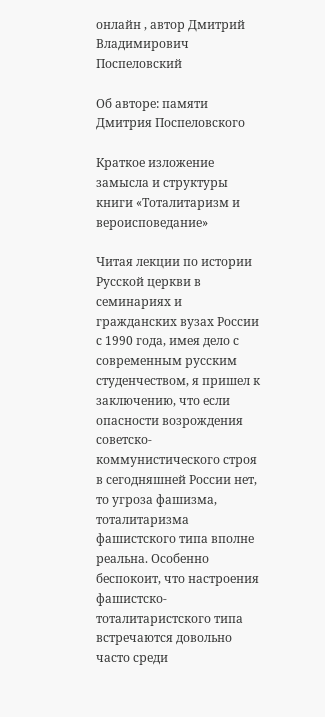онлайн , автор Дмитрий Владимирович Поспеловский

Об авторе: памяти Дмитрия Поспеловского

Краткое изложение замысла и структуры книги «Тоталитаризм и вероисповедание»

Читая лекции по истории Русской церкви в семинариях и гражданских вузах России с 1990 года, имея дело с современным русским студенчеством, я пришел к заключению, что если опасности возрождения советско-коммунистического строя в сегодняшней России нет, то угроза фашизма, тоталитаризма фашистского типа вполне реальна. Особенно беспокоит, что настроения фашистско-тоталитаристского типа встречаются довольно часто среди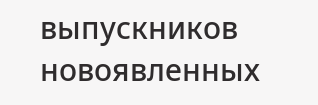выпускников новоявленных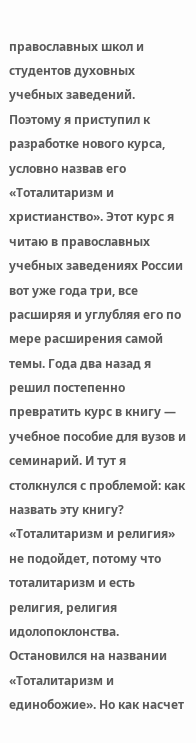православных школ и студентов духовных учебных заведений. Поэтому я приступил к разработке нового курса, условно назвав его «Тоталитаризм и христианство». Этот курс я читаю в православных учебных заведениях России вот уже года три, все расширяя и углубляя его по мере расширения самой темы. Года два назад я решил постепенно превратить курс в книгу — учебное пособие для вузов и семинарий. И тут я столкнулся с проблемой: как назвать эту книгу? «Тоталитаризм и религия» не подойдет, потому что тоталитаризм и есть религия, религия идолопоклонства. Остановился на названии «Тоталитаризм и единобожие». Но как насчет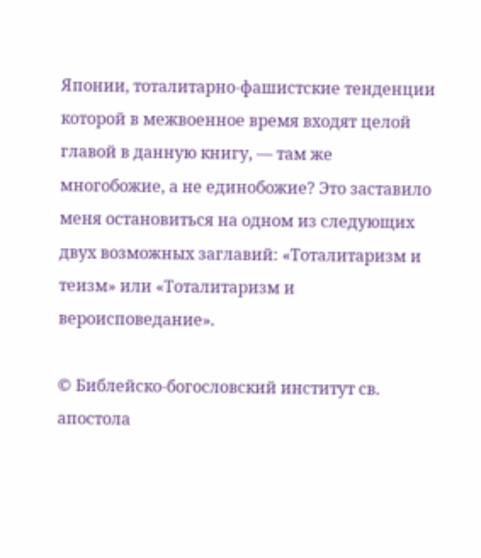Японии, тоталитарно-фашистские тенденции которой в межвоенное время входят целой главой в данную книгу, — там же многобожие, а не единобожие? Это заставило меня остановиться на одном из следующих двух возможных заглавий: «Тоталитаризм и теизм» или «Тоталитаризм и вероисповедание».

© Библейско-богословский институт св. апостола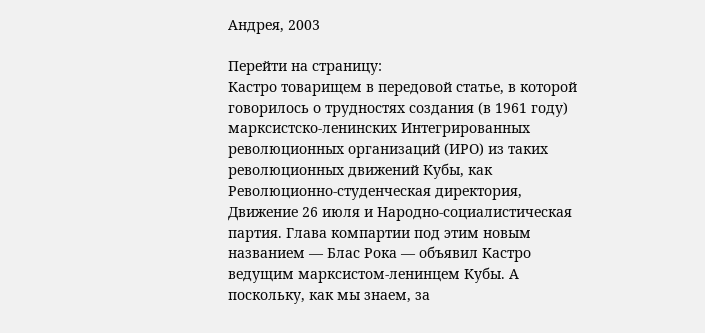Андрея, 2003

Перейти на страницу:
Кастро товарищем в передовой статье, в которой говорилось о трудностях создания (в 1961 году) марксистско-ленинских Интегрированных революционных организаций (ИРО) из таких революционных движений Кубы, как Революционно-студенческая директория, Движение 26 июля и Народно-социалистическая партия. Глава компартии под этим новым названием — Блас Рока — объявил Кастро ведущим марксистом-ленинцем Кубы. А поскольку, как мы знаем, за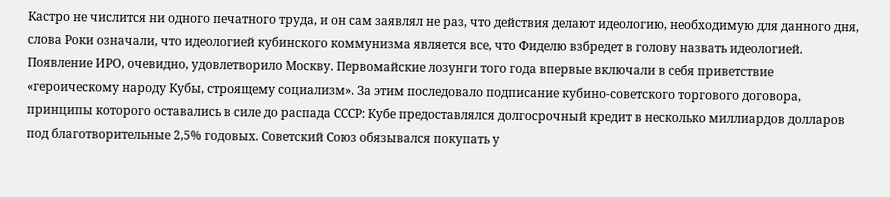Кастро не числится ни одного печатного труда, и он сам заявлял не раз, что действия делают идеологию, необходимую для данного дня, слова Роки означали, что идеологией кубинского коммунизма является все, что Фиделю взбредет в голову назвать идеологией. Появление ИРО, очевидно, удовлетворило Москву. Первомайские лозунги того года впервые включали в себя приветствие «героическому народу Кубы, строящему социализм». За этим последовало подписание кубино-советского торгового договора, принципы которого оставались в силе до распада СССР: Кубе предоставлялся долгосрочный кредит в несколько миллиардов долларов под благотворительные 2,5% годовых. Советский Союз обязывался покупать у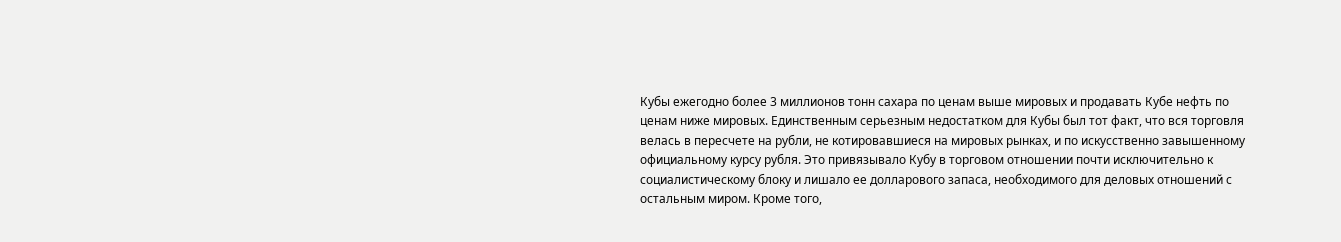Кубы ежегодно более 3 миллионов тонн сахара по ценам выше мировых и продавать Кубе нефть по ценам ниже мировых. Единственным серьезным недостатком для Кубы был тот факт, что вся торговля велась в пересчете на рубли, не котировавшиеся на мировых рынках, и по искусственно завышенному официальному курсу рубля. Это привязывало Кубу в торговом отношении почти исключительно к социалистическому блоку и лишало ее долларового запаса, необходимого для деловых отношений с остальным миром. Кроме того,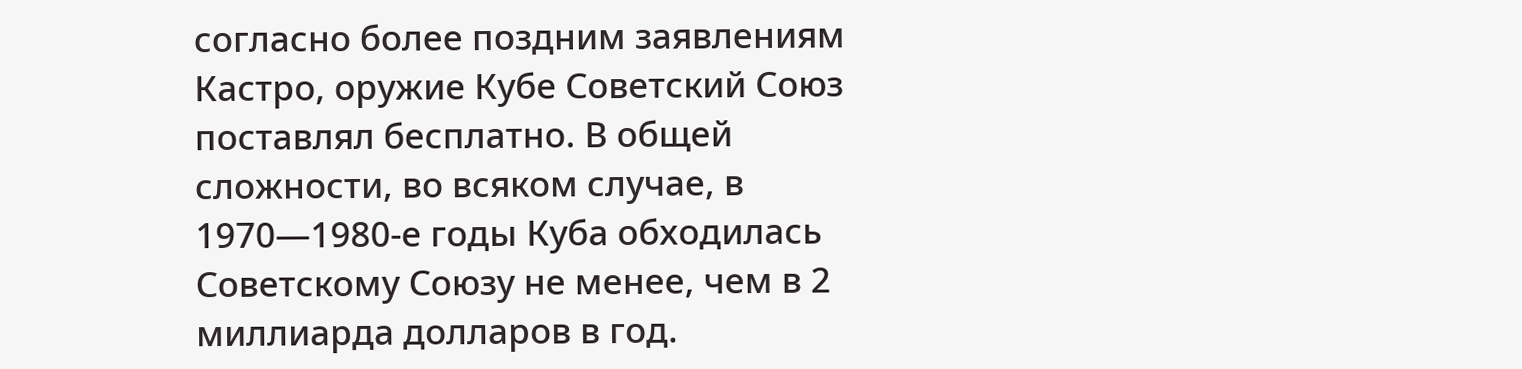согласно более поздним заявлениям Кастро, оружие Кубе Советский Союз поставлял бесплатно. В общей сложности, во всяком случае, в 1970—1980-е годы Куба обходилась Советскому Союзу не менее, чем в 2 миллиарда долларов в год.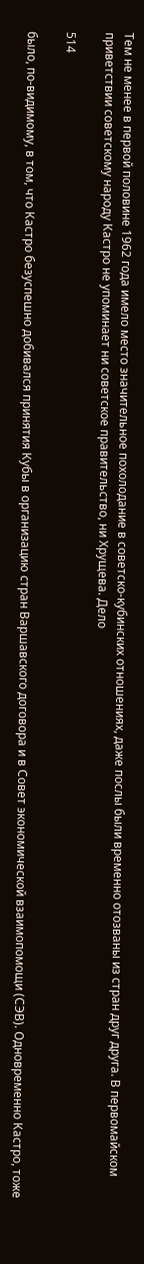Тем не менее в первой половине 1962 года имело место значительное похолодание в советско-кубинских отношениях, даже послы были временно отозваны из стран друг друга. В первомайском приветствии советскому народу Кастро не упоминает ни советское правительство, ни Хрущева. Дело

514

было, по-видимому, в том, что Кастро безуспешно добивался принятия Кубы в организацию стран Варшавского договора и в Совет экономической взаимопомощи (СЭВ). Одновременно Кастро, тоже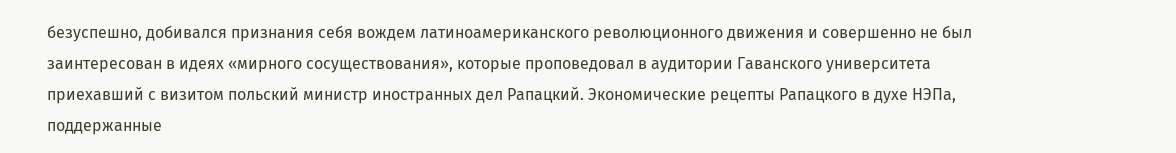безуспешно, добивался признания себя вождем латиноамериканского революционного движения и совершенно не был заинтересован в идеях «мирного сосуществования», которые проповедовал в аудитории Гаванского университета приехавший с визитом польский министр иностранных дел Рапацкий. Экономические рецепты Рапацкого в духе НЭПа, поддержанные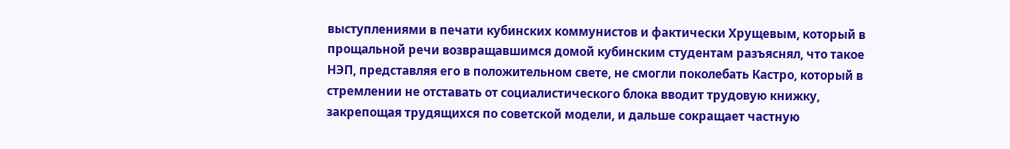выступлениями в печати кубинских коммунистов и фактически Хрущевым, который в прощальной речи возвращавшимся домой кубинским студентам разъяснял, что такое НЭП, представляя его в положительном свете, не смогли поколебать Кастро, который в стремлении не отставать от социалистического блока вводит трудовую книжку, закрепощая трудящихся по советской модели, и дальше сокращает частную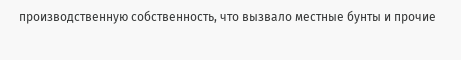производственную собственность, что вызвало местные бунты и прочие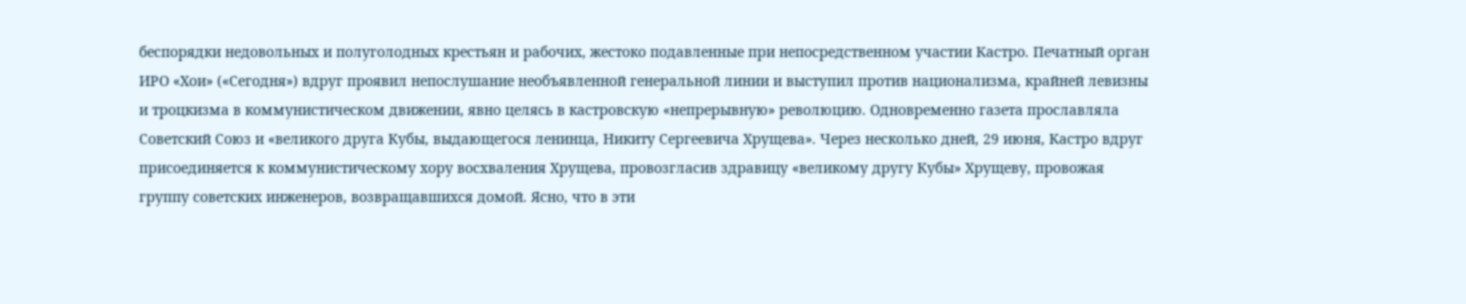беспорядки недовольных и полуголодных крестьян и рабочих, жестоко подавленные при непосредственном участии Кастро. Печатный орган ИРО «Хои» («Сегодня») вдруг проявил непослушание необъявленной генеральной линии и выступил против национализма, крайней левизны и троцкизма в коммунистическом движении, явно целясь в кастровскую «непрерывную» революцию. Одновременно газета прославляла Советский Союз и «великого друга Кубы, выдающегося ленинца, Никиту Сергеевича Хрущева». Через несколько дней, 29 июня, Кастро вдруг присоединяется к коммунистическому хору восхваления Хрущева, провозгласив здравицу «великому другу Кубы» Хрущеву, провожая группу советских инженеров, возвращавшихся домой. Ясно, что в эти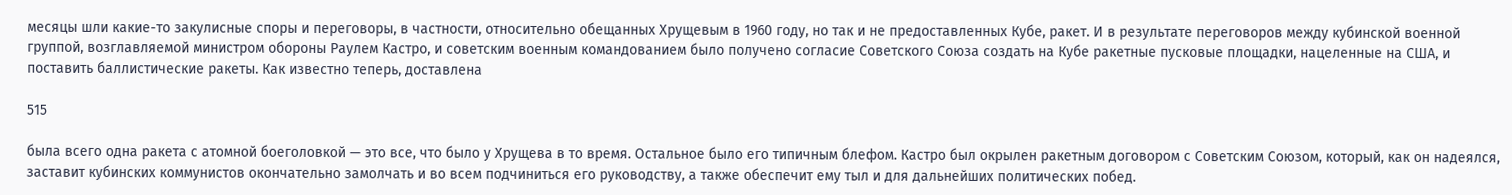месяцы шли какие-то закулисные споры и переговоры, в частности, относительно обещанных Хрущевым в 1960 году, но так и не предоставленных Кубе, ракет. И в результате переговоров между кубинской военной группой, возглавляемой министром обороны Раулем Кастро, и советским военным командованием было получено согласие Советского Союза создать на Кубе ракетные пусковые площадки, нацеленные на США, и поставить баллистические ракеты. Как известно теперь, доставлена

515

была всего одна ракета с атомной боеголовкой — это все, что было у Хрущева в то время. Остальное было его типичным блефом. Кастро был окрылен ракетным договором с Советским Союзом, который, как он надеялся, заставит кубинских коммунистов окончательно замолчать и во всем подчиниться его руководству, а также обеспечит ему тыл и для дальнейших политических побед.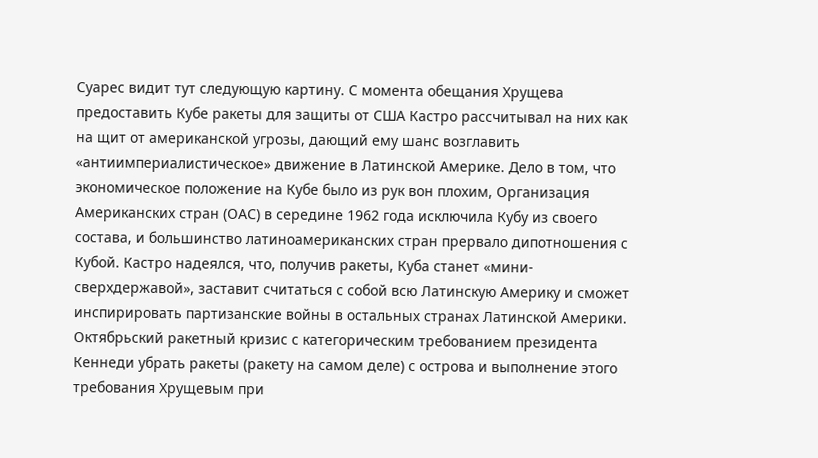Суарес видит тут следующую картину. С момента обещания Хрущева предоставить Кубе ракеты для защиты от США Кастро рассчитывал на них как на щит от американской угрозы, дающий ему шанс возглавить «антиимпериалистическое» движение в Латинской Америке. Дело в том, что экономическое положение на Кубе было из рук вон плохим, Организация Американских стран (ОАС) в середине 1962 года исключила Кубу из своего состава, и большинство латиноамериканских стран прервало дипотношения с Кубой. Кастро надеялся, что, получив ракеты, Куба станет «мини-сверхдержавой», заставит считаться с собой всю Латинскую Америку и сможет инспирировать партизанские войны в остальных странах Латинской Америки. Октябрьский ракетный кризис с категорическим требованием президента Кеннеди убрать ракеты (ракету на самом деле) с острова и выполнение этого требования Хрущевым при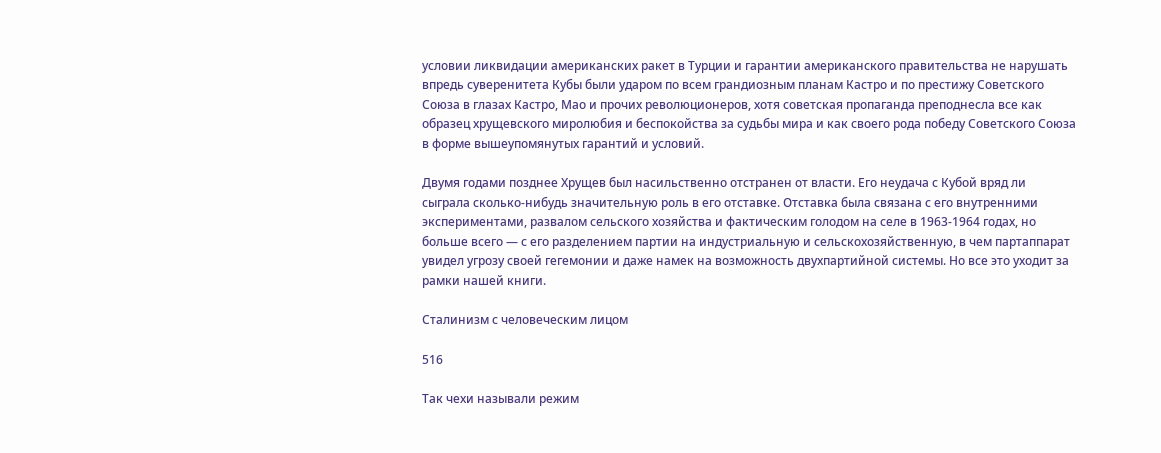условии ликвидации американских ракет в Турции и гарантии американского правительства не нарушать впредь суверенитета Кубы были ударом по всем грандиозным планам Кастро и по престижу Советского Союза в глазах Кастро, Мао и прочих революционеров, хотя советская пропаганда преподнесла все как образец хрущевского миролюбия и беспокойства за судьбы мира и как своего рода победу Советского Союза в форме вышеупомянутых гарантий и условий.

Двумя годами позднее Хрущев был насильственно отстранен от власти. Его неудача с Кубой вряд ли сыграла сколько-нибудь значительную роль в его отставке. Отставка была связана с его внутренними экспериментами, развалом сельского хозяйства и фактическим голодом на селе в 1963-1964 годах, но больше всего — с его разделением партии на индустриальную и сельскохозяйственную, в чем партаппарат увидел угрозу своей гегемонии и даже намек на возможность двухпартийной системы. Но все это уходит за рамки нашей книги.

Сталинизм с человеческим лицом

516

Так чехи называли режим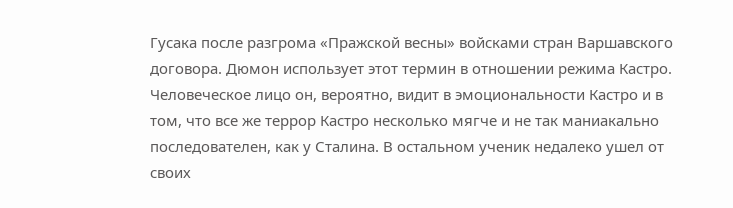Гусака после разгрома «Пражской весны» войсками стран Варшавского договора. Дюмон использует этот термин в отношении режима Кастро. Человеческое лицо он, вероятно, видит в эмоциональности Кастро и в том, что все же террор Кастро несколько мягче и не так маниакально последователен, как у Сталина. В остальном ученик недалеко ушел от своих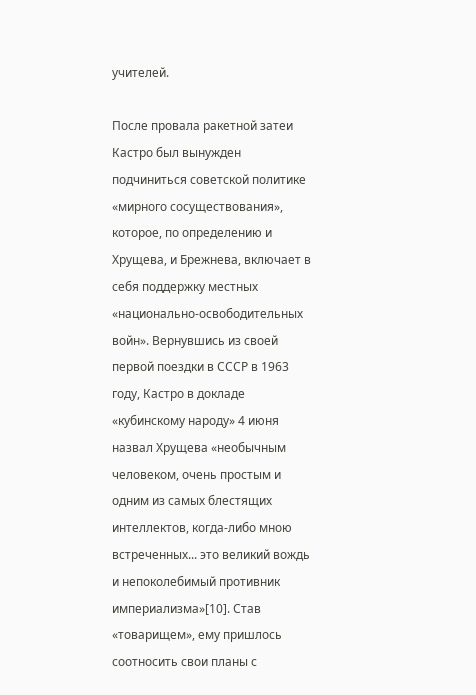учителей.

После провала ракетной затеи Кастро был вынужден подчиниться советской политике «мирного сосуществования», которое, по определению и Хрущева, и Брежнева, включает в себя поддержку местных «национально-освободительных войн». Вернувшись из своей первой поездки в СССР в 1963 году, Кастро в докладе «кубинскому народу» 4 июня назвал Хрущева «необычным человеком, очень простым и одним из самых блестящих интеллектов, когда-либо мною встреченных... это великий вождь и непоколебимый противник империализма»[10]. Став «товарищем», ему пришлось соотносить свои планы с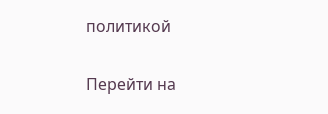политикой

Перейти на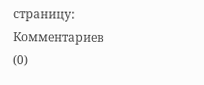страницу:
Комментариев (0)